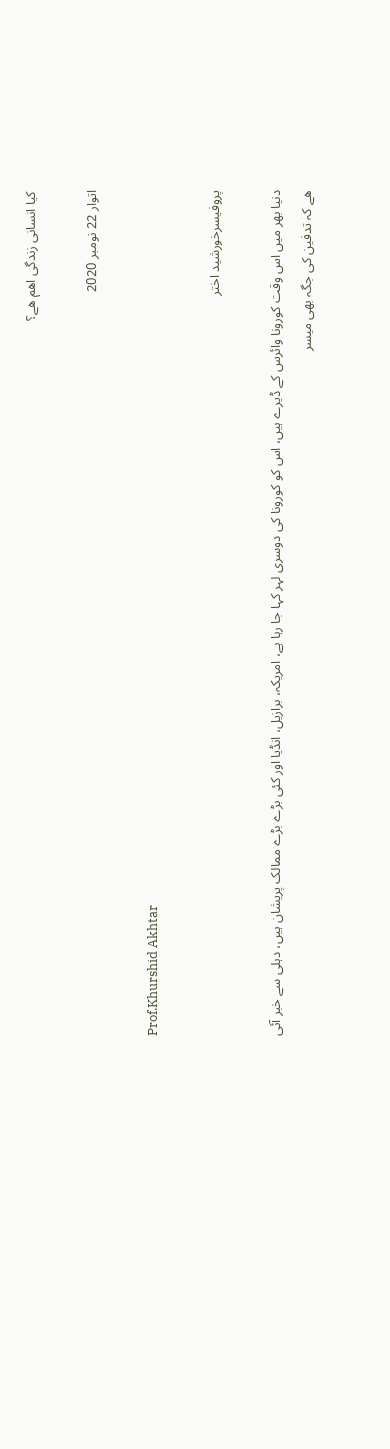کیا انسانی زندگی اھم ھے؟

اتوار 22 نومبر 2020

Prof.Khurshid Akhtar

پروفیسرخورشید اختر

دنیا بھر میں اس وقت کورونا وائرس کے ڈیرے ہیں، اس کو کورونا کی دوسری لہر کہا جا رہا ہے، امریکہ، برازیل، انڈیا اور کئی بڑے بڑے ممالک پریشان ہیں، دہلی سے خبر آئی ھے کہ تدفین کی جگہ بھی میسر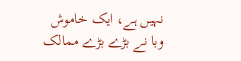نہیں ہے، ایک خاموش وبا نے بڑے بڑے ممالک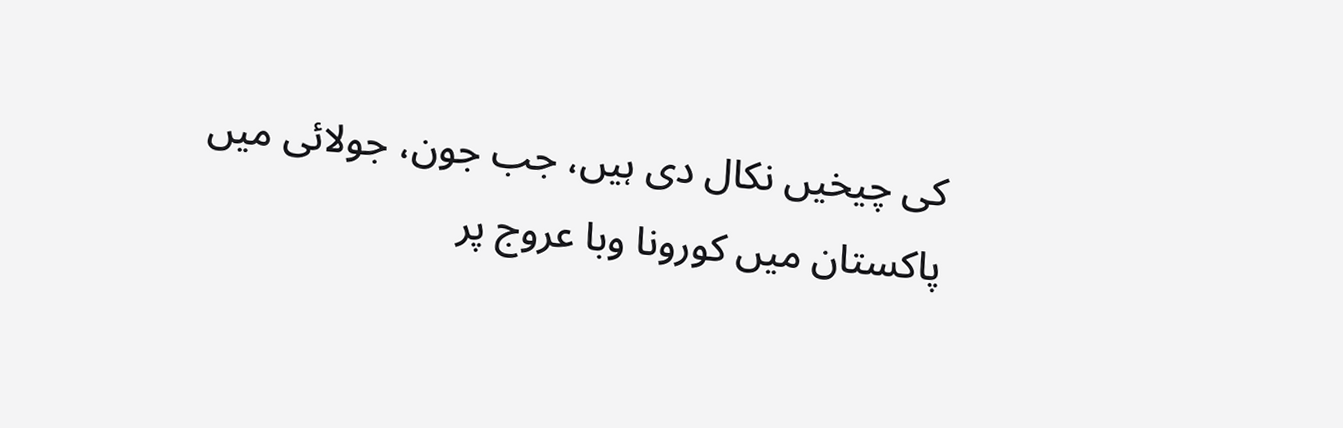کی چیخیں نکال دی ہیں، جب جون، جولائی میں پاکستان میں کورونا وبا عروج پر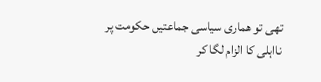تھی تو ھماری سیاسی جماعتیں حکومت پر نااہلی کا الزام لگا کر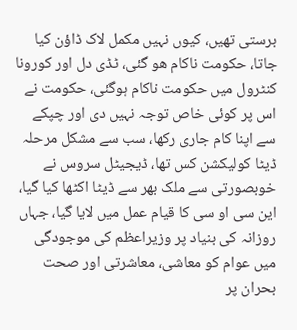برستی تھیں، کیوں نہیں مکمل لاک ڈاؤن کیا جاتا، حکومت ناکام ھو گئی، ٹڈی دل اور کورونا کنٹرول میں حکومت ناکام ہوگئی، حکومت نے اس پر کوئی خاص توجہ نہیں دی اور چپکے سے اپنا کام جاری رکھا، سب سے مشکل مرحلہ ڈیٹا کولیکشن کس تھا، ڈیجیٹل سروس نے خوبصورتی سے ملک بھر سے ڈیٹا اکٹھا کیا گیا، این سی او سی کا قیام عمل میں لایا گیا، جہاں روزانہ کی بنیاد پر وزیراعظم کی موجودگی میں عوام کو معاشی، معاشرتی اور صحت بحران پر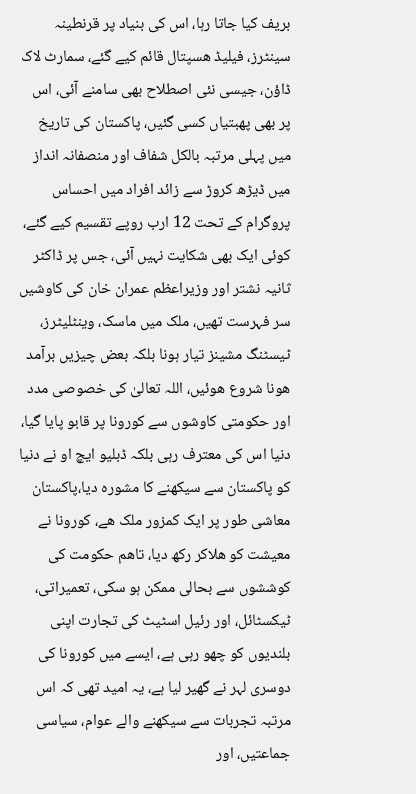بریف کیا جاتا رہا، اس کی بنیاد پر قرنطینہ سینٹرز، فیلیڈ ھسپتال قائم کیے گئے، سمارٹ لاک ڈاؤن، جیسی نئی اصطلاح بھی سامنے آئی، اس پر بھی پھبتیاں کسی گئیں، پاکستان کی تاریخ میں پہلی مرتبہ بالکل شفاف اور منصفانہ انداز میں ڈیڑھ کروڑ سے زائد افراد میں احساس پروگرام کے تحت 12 ارب روپے تقسیم کیے گئے، کوئی ایک بھی شکایت نہیں آئی، جس پر ڈاکٹر ثانیہ نشتر اور وزیراعظم عمران خان کی کاوشیں سر فہرست تھیں، ملک میں ماسک، وینٹلیٹرز، ٹیسٹنگ مشینز تیار ہونا بلکہ بعض چیزیں برآمد ھونا شروع ھوئیں، اللہ تعالیٰ کی خصوصی مدد اور حکومتی کاوشوں سے کورونا پر قابو پایا گیا، دنیا اس کی معترف رہی بلکہ ڈبلیو ایچ او نے دنیا کو پاکستان سے سیکھنے کا مشورہ دیا،پاکستان معاشی طور پر ایک کمزور ملک ھے، کورونا نے معیشت کو ھلاکر رکھ دیا، تاھم حکومت کی کوششوں سے بحالی ممکن ہو سکی، تعمیراتی، ٹیکسٹائل، اور رئیل اسٹیٹ کی تجارت اپنی بلندیوں کو چھو رہی ہے، ایسے میں کورونا کی دوسری لہر نے گھیر لیا ہے، یہ امید تھی کہ اس مرتبہ تجربات سے سیکھنے والے عوام، سیاسی جماعتیں، اور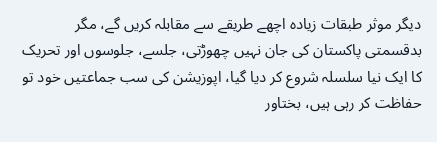دیگر موثر طبقات زیادہ اچھے طریقے سے مقابلہ کریں گے، مگر بدقسمتی پاکستان کی جان نہیں چھوڑتی، جلسے، جلوسوں اور تحریک کا ایک نیا سلسلہ شروع کر دیا گیا، اپوزیشن کی سب جماعتیں خود تو حفاظت کر رہی ہیں، بختاور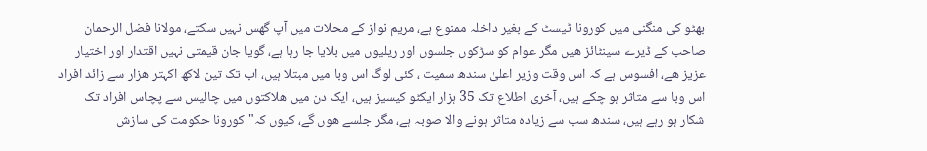بھٹو کی منگنی میں کورونا ٹیسٹ کے بغیر داخلہ ممنوع ہے، مریم نواز کے محلات میں آپ گھس نہیں سکتے، مولانا فضل الرحمان صاحب کے ڈیرے سینٹائز ھیں مگر عوام کو سڑکوں جلسوں اور ریلیوں میں بلایا جا رہا ہے، گویا جان قیمتی نہیں اقتدار اور اختیار عزیز ھے، افسوس ہے کہ اس وقت وزیر اعلیٰ سندھ سمیت ، کئی لوگ اس وبا میں مبتلا ہیں، اب تک تین لاکھ اکہتر ھزار سے زائد افراد اس وبا سے متاثر ہو چکے ہیں، آخری اطلاع تک 35 ہزار ایکٹو کیسیز ہیں، ایک دن میں ھلاکتوں میں چالیس سے پچاس افراد تک شکار ہو رہے ہیں، سندھ سب سے زیادہ متاثر ہونے والا صوبہ ہے، مگر جلسے ھوں گے، کیوں کہ" کورونا حکومت کی سازش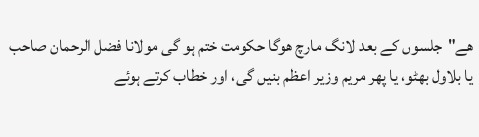ھے"جلسوں کے بعد لانگ مارچ ھوگا حکومت ختم ہو گی مولانا فضل الرحمان صاحب یا بلاول بھٹو، یا پھر مریم وزیر اعظم بنیں گی، اور خطاب کرتے ہوئے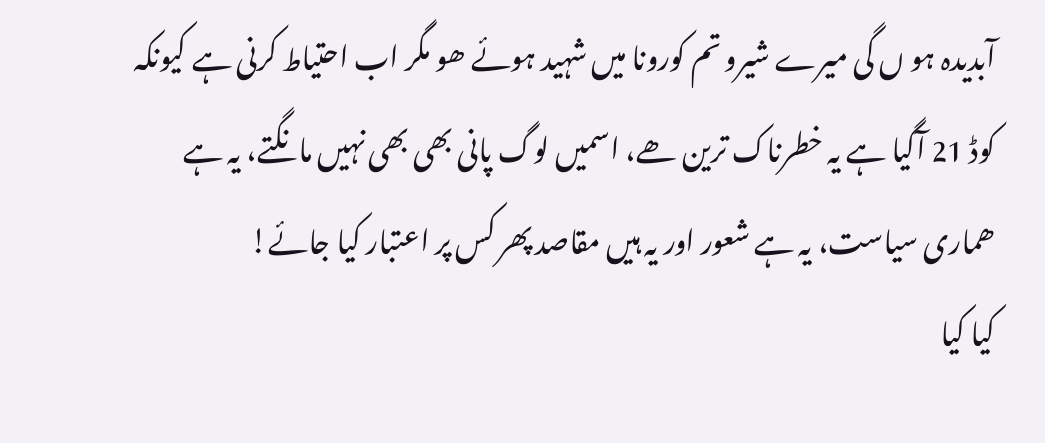آبدیدہ ہو ں گی میرے شیرو تم کورونا میں شہید ہوئے ھو مگر اب احتیاط کرنی ہے کیونکہ کوڈ 21 آگیا ہے یہ خطرناک ترین ھے، اسمیں لوگ پانی بھی بھی نہیں مانگتے، یہ ہے ھماری سیاست، یہ ہے شعور اور یہ ہیں مقاصد پھر کس پر اعتبار کیا جائے!
کیا کیا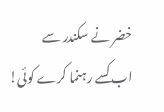خضر نے سکندر سے
اب کسے رہنما کرے کوئی!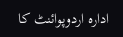ادارہ اردوپوائنٹ کا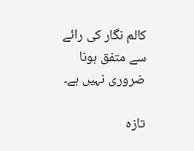کالم نگار کی رائے سے متفق ہونا ضروری نہیں ہے۔

تازہ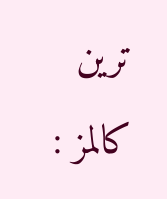ترین کالمز :